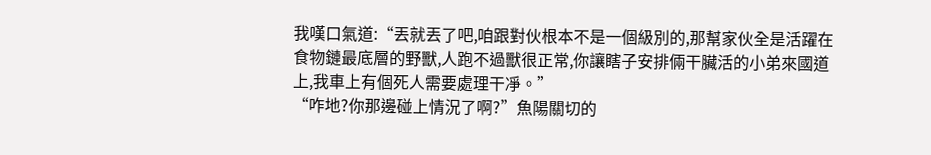我嘆口氣道:“丟就丟了吧,咱跟對伙根本不是一個級別的,那幫家伙全是活躍在食物鏈最底層的野獸,人跑不過獸很正常,你讓瞎子安排倆干臟活的小弟來國道上,我車上有個死人需要處理干凈。”
“咋地?你那邊碰上情況了啊?”魚陽關切的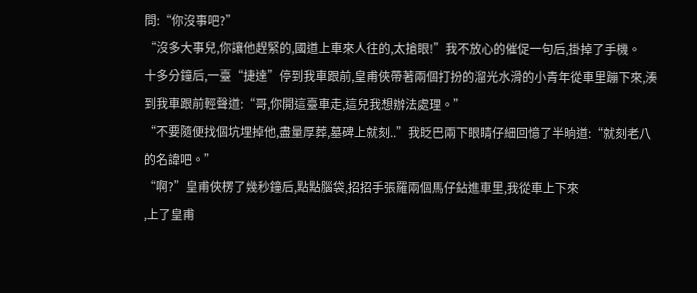問:“你沒事吧?”
“沒多大事兒,你讓他趕緊的,國道上車來人往的,太搶眼!”我不放心的催促一句后,掛掉了手機。
十多分鐘后,一臺“捷達”停到我車跟前,皇甫俠帶著兩個打扮的溜光水滑的小青年從車里蹦下來,湊到我車跟前輕聲道:“哥,你開這臺車走,這兒我想辦法處理。”
“不要隨便找個坑埋掉他,盡量厚葬,墓碑上就刻..”我眨巴兩下眼睛仔細回憶了半晌道:“就刻老八的名諱吧。”
“啊?”皇甫俠楞了幾秒鐘后,點點腦袋,招招手張羅兩個馬仔鉆進車里,我從車上下來
,上了皇甫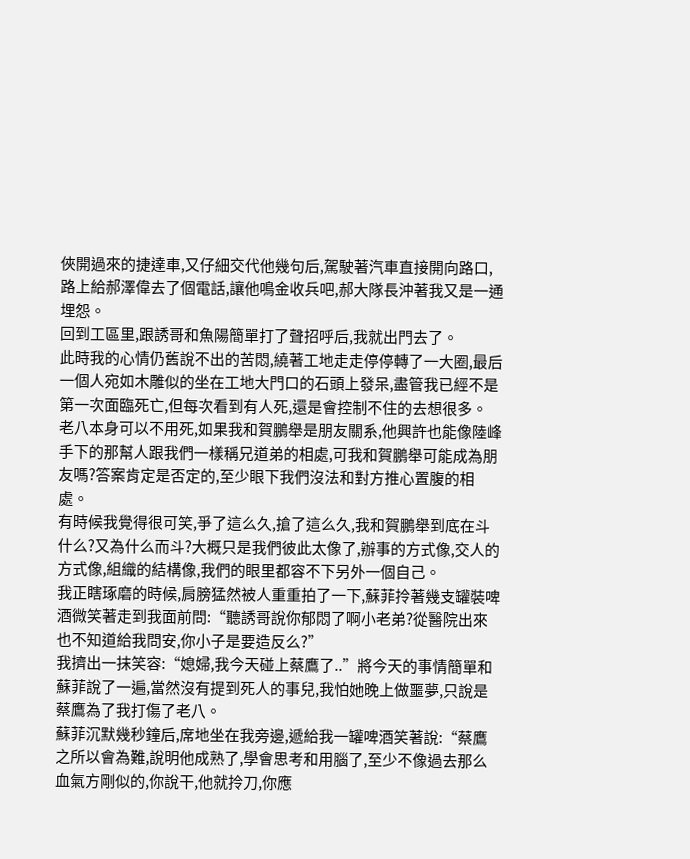俠開過來的捷達車,又仔細交代他幾句后,駕駛著汽車直接開向路口,路上給郝澤偉去了個電話,讓他鳴金收兵吧,郝大隊長沖著我又是一通埋怨。
回到工區里,跟誘哥和魚陽簡單打了聲招呼后,我就出門去了。
此時我的心情仍舊說不出的苦悶,繞著工地走走停停轉了一大圈,最后一個人宛如木雕似的坐在工地大門口的石頭上發呆,盡管我已經不是第一次面臨死亡,但每次看到有人死,還是會控制不住的去想很多。
老八本身可以不用死,如果我和賀鵬舉是朋友關系,他興許也能像陸峰手下的那幫人跟我們一樣稱兄道弟的相處,可我和賀鵬舉可能成為朋友嗎?答案肯定是否定的,至少眼下我們沒法和對方推心置腹的相處。
有時候我覺得很可笑,爭了這么久,搶了這么久,我和賀鵬舉到底在斗什么?又為什么而斗?大概只是我們彼此太像了,辦事的方式像,交人的方式像,組織的結構像,我們的眼里都容不下另外一個自己。
我正瞎琢磨的時候,肩膀猛然被人重重拍了一下,蘇菲拎著幾支罐裝啤酒微笑著走到我面前問:“聽誘哥說你郁悶了啊小老弟?從醫院出來也不知道給我問安,你小子是要造反么?”
我擠出一抹笑容:“媳婦,我今天碰上蔡鷹了..”將今天的事情簡單和蘇菲說了一遍,當然沒有提到死人的事兒,我怕她晚上做噩夢,只說是蔡鷹為了我打傷了老八。
蘇菲沉默幾秒鐘后,席地坐在我旁邊,遞給我一罐啤酒笑著說:“蔡鷹之所以會為難,說明他成熟了,學會思考和用腦了,至少不像過去那么血氣方剛似的,你說干,他就拎刀,你應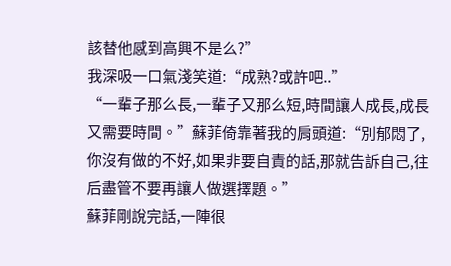該替他感到高興不是么?”
我深吸一口氣淺笑道:“成熟?或許吧..”
“一輩子那么長,一輩子又那么短,時間讓人成長,成長又需要時間。”蘇菲倚靠著我的肩頭道:“別郁悶了,你沒有做的不好,如果非要自責的話,那就告訴自己,往后盡管不要再讓人做選擇題。”
蘇菲剛說完話,一陣很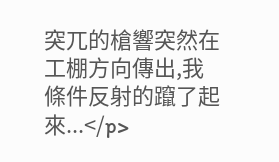突兀的槍響突然在工棚方向傳出,我條件反射的躥了起來...</p>